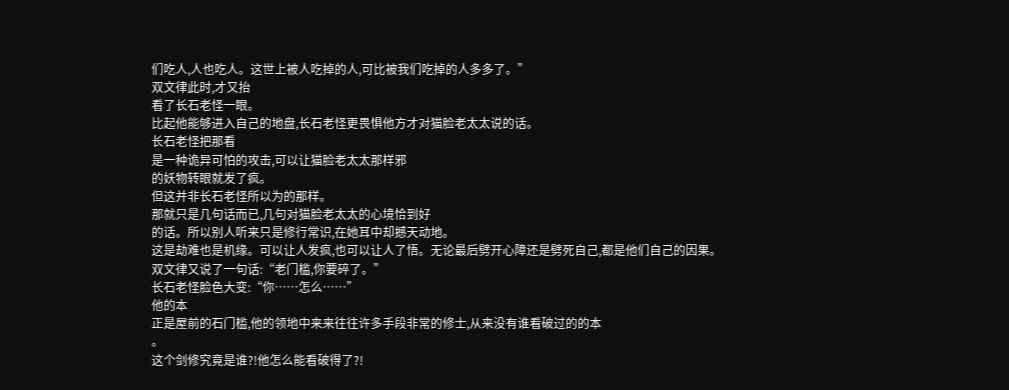们吃人,人也吃人。这世上被人吃掉的人,可比被我们吃掉的人多多了。”
双文律此时,才又抬
看了长石老怪一眼。
比起他能够进入自己的地盘,长石老怪更畏惧他方才对猫脸老太太说的话。
长石老怪把那看
是一种诡异可怕的攻击,可以让猫脸老太太那样邪
的妖物转眼就发了疯。
但这并非长石老怪所以为的那样。
那就只是几句话而已,几句对猫脸老太太的心境恰到好
的话。所以别人听来只是修行常识,在她耳中却撼天动地。
这是劫难也是机缘。可以让人发疯,也可以让人了悟。无论最后劈开心障还是劈死自己,都是他们自己的因果。
双文律又说了一句话:“老门槛,你要碎了。”
长石老怪脸色大变:“你……怎么……”
他的本
正是屋前的石门槛,他的领地中来来往往许多手段非常的修士,从来没有谁看破过的的本
。
这个剑修究竟是谁?!他怎么能看破得了?!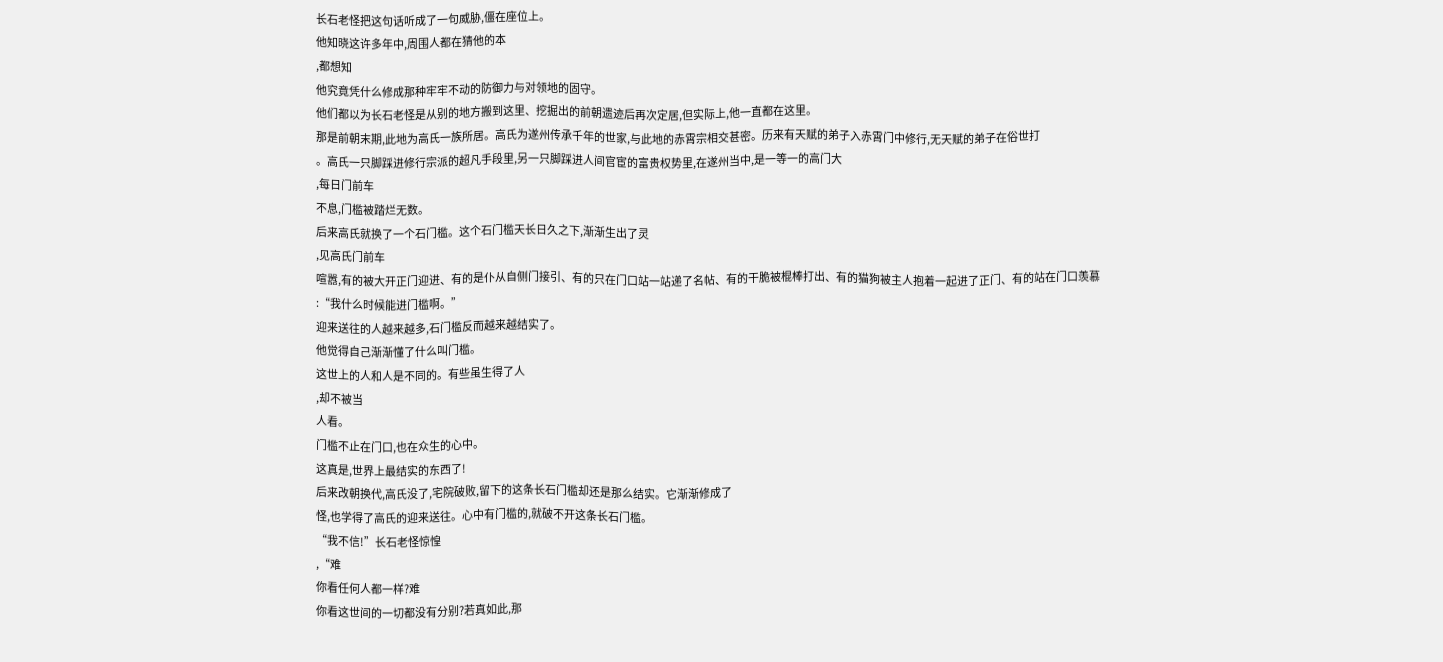长石老怪把这句话听成了一句威胁,僵在座位上。
他知晓这许多年中,周围人都在猜他的本
,都想知
他究竟凭什么修成那种牢牢不动的防御力与对领地的固守。
他们都以为长石老怪是从别的地方搬到这里、挖掘出的前朝遗迹后再次定居,但实际上,他一直都在这里。
那是前朝末期,此地为高氏一族所居。高氏为遂州传承千年的世家,与此地的赤霄宗相交甚密。历来有天赋的弟子入赤霄门中修行,无天赋的弟子在俗世打
。高氏一只脚踩进修行宗派的超凡手段里,另一只脚踩进人间官宦的富贵权势里,在遂州当中,是一等一的高门大
,每日门前车
不息,门槛被踏烂无数。
后来高氏就换了一个石门槛。这个石门槛天长日久之下,渐渐生出了灵
,见高氏门前车
喧嚣,有的被大开正门迎进、有的是仆从自侧门接引、有的只在门口站一站递了名帖、有的干脆被棍棒打出、有的猫狗被主人抱着一起进了正门、有的站在门口羡慕
:“我什么时候能进门槛啊。”
迎来送往的人越来越多,石门槛反而越来越结实了。
他觉得自己渐渐懂了什么叫门槛。
这世上的人和人是不同的。有些虽生得了人
,却不被当
人看。
门槛不止在门口,也在众生的心中。
这真是,世界上最结实的东西了!
后来改朝换代,高氏没了,宅院破败,留下的这条长石门槛却还是那么结实。它渐渐修成了
怪,也学得了高氏的迎来送往。心中有门槛的,就破不开这条长石门槛。
“我不信!”长石老怪惊惶
,“难
你看任何人都一样?难
你看这世间的一切都没有分别?若真如此,那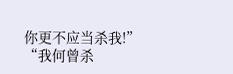你更不应当杀我!”
“我何曾杀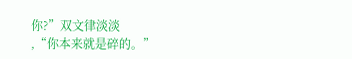你?”双文律淡淡
,“你本来就是碎的。”